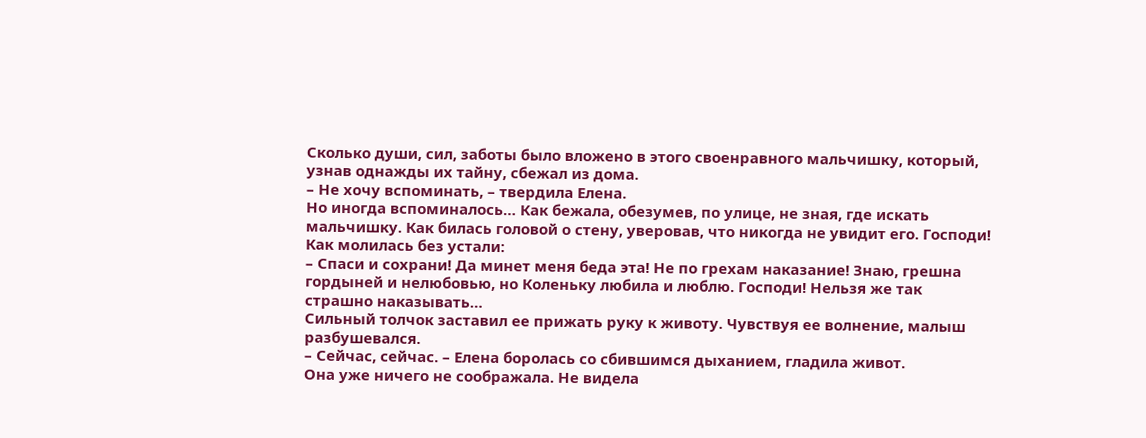Сколько души, сил, заботы было вложено в этого своенравного мальчишку, который, узнав однажды их тайну, сбежал из дома.
– Не хочу вспоминать, – твердила Елена.
Но иногда вспоминалось… Как бежала, обезумев, по улице, не зная, где искать мальчишку. Как билась головой о стену, уверовав, что никогда не увидит его. Господи! Как молилась без устали:
– Спаси и сохрани! Да минет меня беда эта! Не по грехам наказание! Знаю, грешна гордыней и нелюбовью, но Коленьку любила и люблю. Господи! Нельзя же так страшно наказывать…
Сильный толчок заставил ее прижать руку к животу. Чувствуя ее волнение, малыш разбушевался.
– Сейчас, сейчас. – Елена боролась со сбившимся дыханием, гладила живот.
Она уже ничего не соображала. Не видела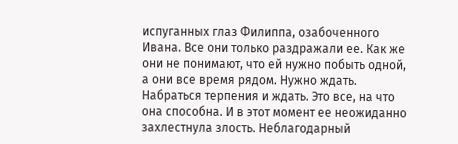испуганных глаз Филиппа, озабоченного Ивана. Все они только раздражали ее. Как же они не понимают, что ей нужно побыть одной, а они все время рядом. Нужно ждать. Набраться терпения и ждать. Это все, на что она способна. И в этот момент ее неожиданно захлестнула злость. Неблагодарный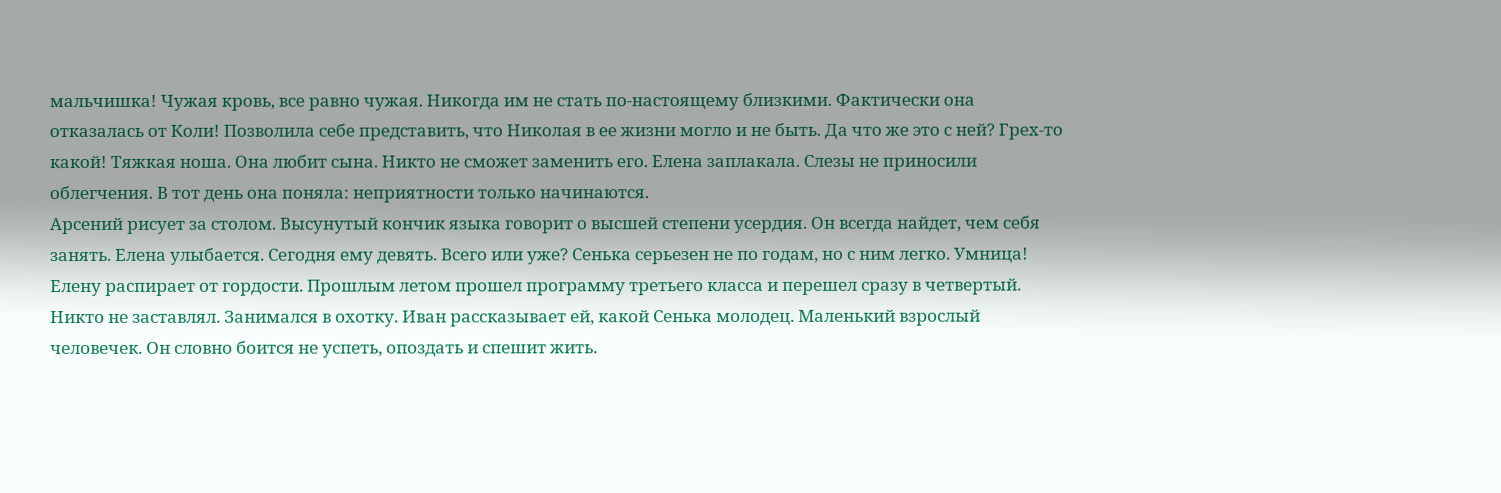мальчишка! Чужая кровь, все равно чужая. Никогда им не стать по-настоящему близкими. Фактически она отказалась от Коли! Позволила себе представить, что Николая в ее жизни могло и не быть. Да что же это с ней? Грех-то какой! Тяжкая ноша. Она любит сына. Никто не сможет заменить его. Елена заплакала. Слезы не приносили облегчения. В тот день она поняла: неприятности только начинаются.
Арсений рисует за столом. Высунутый кончик языка говорит о высшей степени усердия. Он всегда найдет, чем себя занять. Елена улыбается. Сегодня ему девять. Всего или уже? Сенька серьезен не по годам, но с ним легко. Умница! Елену распирает от гордости. Прошлым летом прошел программу третьего класса и перешел сразу в четвертый. Никто не заставлял. Занимался в охотку. Иван рассказывает ей, какой Сенька молодец. Маленький взрослый человечек. Он словно боится не успеть, опоздать и спешит жить.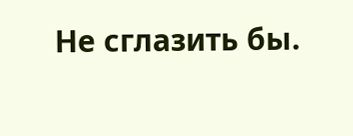Не сглазить бы.